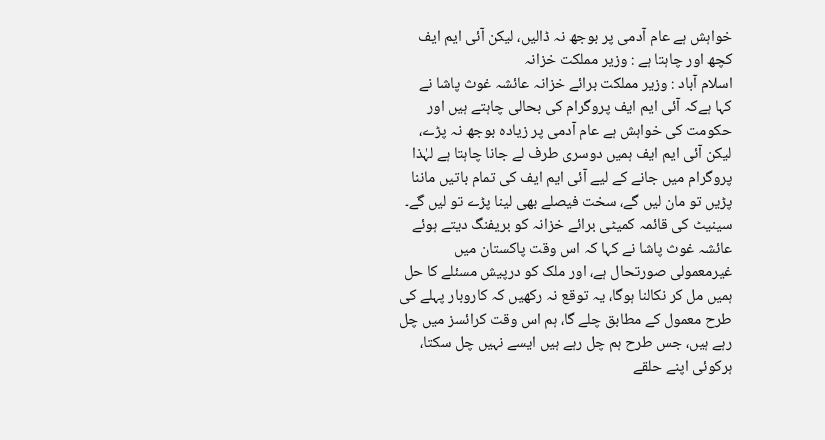خواہش ہے عام آدمی پر بوجھ نہ ڈالیں، لیکن آئی ایم ایف کچھ اور چاہتا ہے : وزیر مملکت خزانہ
اسلام آباد : وزیر مملکت برائے خزانہ عائشہ غوث پاشا نے کہا ہےکہ آئی ایم ایف پروگرام کی بحالی چاہتے ہیں اور حکومت کی خواہش ہے عام آدمی پر زیادہ بوجھ نہ پڑے، لیکن آئی ایم ایف ہمیں دوسری طرف لے جانا چاہتا ہے لہٰذا پروگرام میں جانے کے لیے آئی ایم ایف کی تمام باتیں ماننا پڑیں تو مان لیں گے، سخت فیصلے بھی لینا پڑے تو لیں گے۔
سینیٹ کی قائمہ کمیٹی برائے خزانہ کو بریفنگ دیتے ہوئے عائشہ غوث پاشا نے کہا کہ اس وقت پاکستان میں غیرمعمولی صورتحال ہے، اور ملک کو درپیش مسئلے کا حل ہمیں مل کر نکالنا ہوگا، یہ توقع نہ رکھیں کہ کاروبار پہلے کی طرح معمول کے مطابق چلے گا، ہم اس وقت کرائسز میں چل رہے ہیں، جس طرح ہم چل رہے ہیں ایسے نہیں چل سکتا، ہرکوئی اپنے حلقے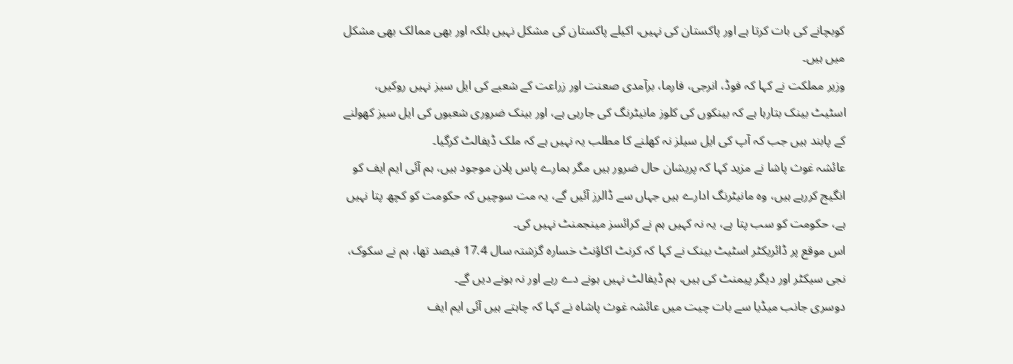کوبچانے کی بات کرتا ہے اور پاکستان کی نہیں، اکیلے پاکستان کی مشکل نہیں بلکہ اور بھی ممالک بھی مشکل میں ہیں۔
وزیر مملکت نے کہا کہ فوڈ، انرجی، فارما، برآمدی صعنت اور زراعت کے شعبے کی ایل سیز نہیں روکیں، اسٹیٹ بینک بتارہا ہے کہ بینکوں کی کلوز مانیٹرنگ کی جارہی ہے، اور بینک ضروری شعبوں کی ایل سیز کھولنے کے پابند ہیں جب کہ آپ کی ایل سیلز نہ کھلنے کا مطلب یہ نہیں ہے کہ ملک ڈیفالٹ کرگیا۔
عائشہ غوث پاشا نے مزید کہا کہ پریشان حال ضرور ہیں مگر ہمارے پاس پلان موجود ہیں، ہم آئی ایم ایف کو انگیج کررہے ہیں، وہ مانیٹرنگ ادارے ہیں جہاں سے ڈالرز آئیں گے، یہ مت سوچیں کہ حکومت کو کچھ پتا نہیں ہے، حکومت کو سب پتا ہے، یہ نہ کہیں ہم نے کرائسز مینجمنٹ نہیں کی۔
اس موقع پر ڈائریکٹر اسٹیٹ بینک نے کہا کہ کرنٹ اکاؤنٹ خسارہ گزشتہ سال 17.4 فیصد تھا، ہم نے سکوک، نجی سیکٹر اور دیگر پیمنٹ کی ہیں، ہم ڈیفالٹ نہیں ہونے دے رہے اور نہ ہونے دیں گے۔
دوسری جانب میڈیا سے بات چیت میں عائشہ غوث پاشاہ نے کہا کہ چاہتے ہیں آئی ایم ایف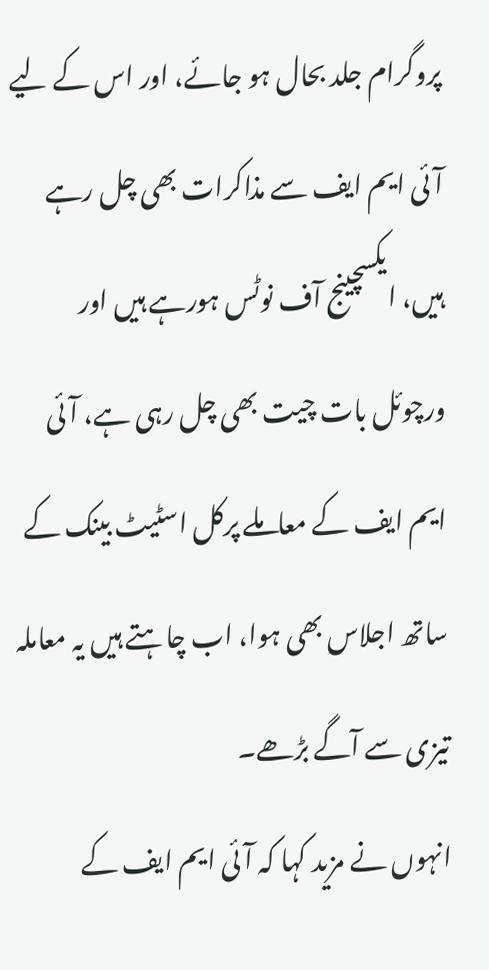پروگرام جلد بحال ہو جائے، اور اس کے لیے آئی ایم ایف سے مذاکرات بھی چل رہے ہیں، ایکسچینج آف نوٹس ہورہے ہیں اور ورچوئل بات چیت بھی چل رہی ہے، آئی ایم ایف کے معاملے پرکل اسٹیٹ بینک کے ساتھ اجلاس بھی ہوا، اب چاہتے ہیں یہ معاملہ تیزی سے آگے بڑھے۔
انہوں نے مزید کہا کہ آئی ایم ایف کے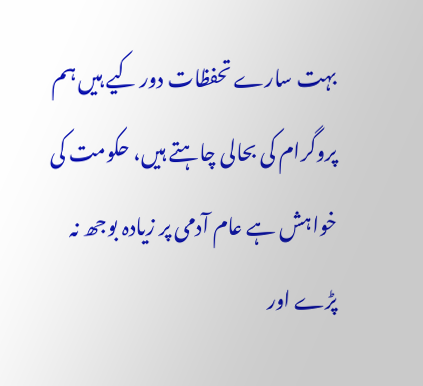بہت سارے تحفظات دور کیے ہیں ہم پروگرام کی بحالی چاہتے ہیں، حکومت کی خواہش ہے عام آدمی پر زیادہ بوجھ نہ پڑے اور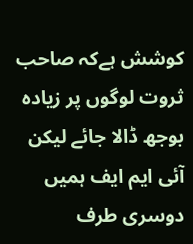کوشش ہےکہ صاحب ثروت لوگوں پر زیادہ بوجھ ڈالا جائے لیکن آئی ایم ایف ہمیں دوسری طرف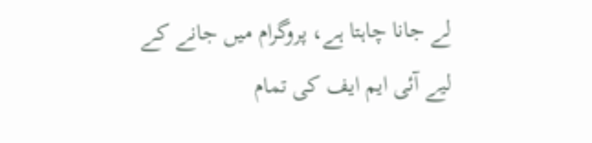لے جانا چاہتا ہے، پروگرام میں جانے کے لیے آئی ایم ایف کی تمام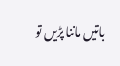باتیں ماننا پڑیں تو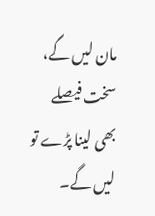مان لیں گے، سخت فیصلے بھی لینا پڑے تو لیں گے۔